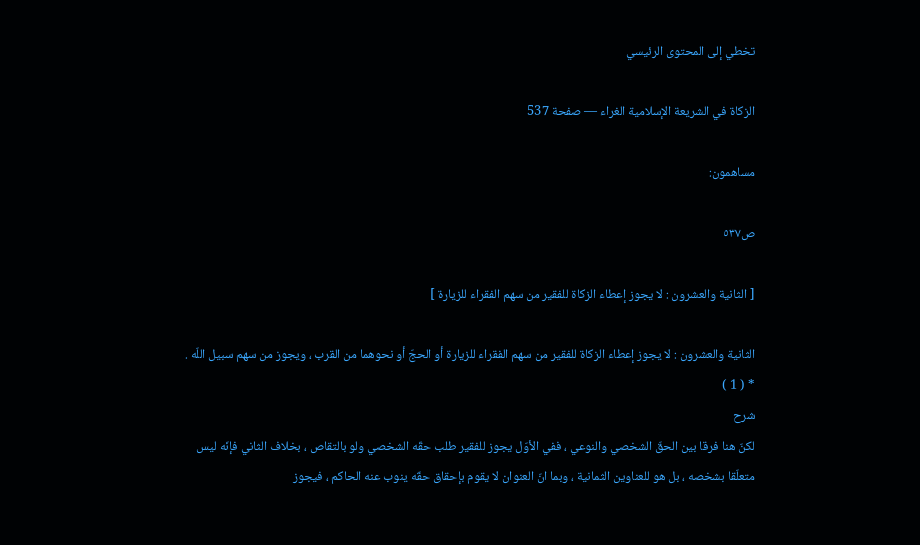تخطي إلى المحتوى الرئيسي

الزكاة في الشريعة الإسلامية الغراء — صفحة 537

مساهمون:

ص٥٣٧

[ الثانية والعشرون : لا يجوز إعطاء الزكاة للفقير من سهم الفقراء للزيارة ]

الثانية والعشرون : لا يجوز إعطاء الزكاة للفقير من سهم الفقراء للزيارة أو الحجّ أو نحوهما من القرب ، ويجوز من سهم سبيل اللّه . * ( 1 )
شرح
لكنّ هنا فرقا بين الحقّ الشخصي والنوعي ، ففي الأوّل يجوز للفقير طلب حقّه الشخصي ولو بالتقاص ، بخلاف الثاني فإنّه ليس متعلّقا بشخصه ، بل هو للعناوين الثمانية ، وبما انّ العنوان لا يقوم بإحقاق حقّه ينوب عنه الحاكم ، فيجوز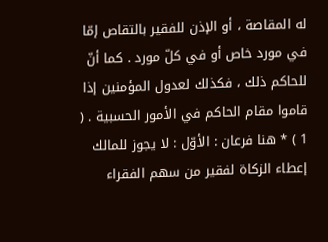له المقاصة ، أو الإذن للفقير بالتقاص إمّا في مورد خاص أو في كلّ مورد . كما أنّ للحاكم ذلك ، فكذلك لعدول المؤمنين إذا قاموا مقام الحاكم في الأمور الحسبية . ( 1 ) * هنا فرعان : الأوّل : لا يجوز للمالك إعطاء الزكاة لفقير من سهم الفقراء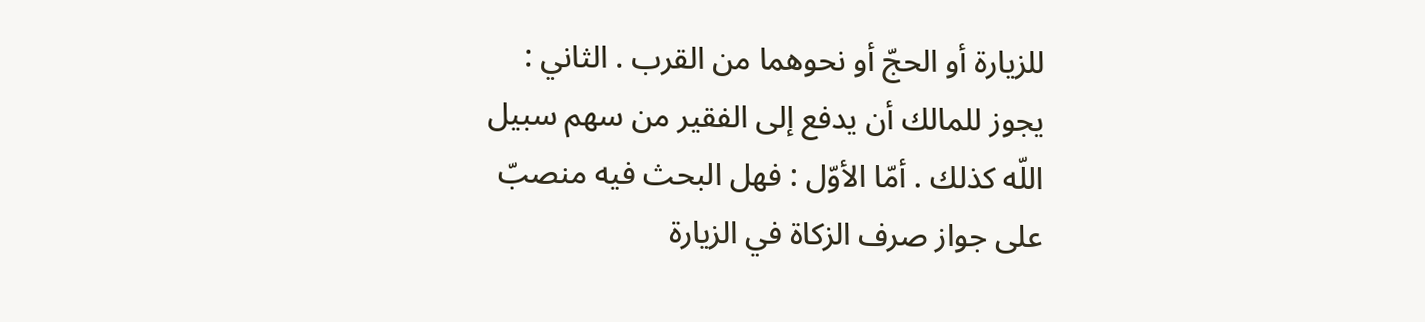للزيارة أو الحجّ أو نحوهما من القرب . الثاني : يجوز للمالك أن يدفع إلى الفقير من سهم سبيل اللّه كذلك . أمّا الأوّل : فهل البحث فيه منصبّ على جواز صرف الزكاة في الزيارة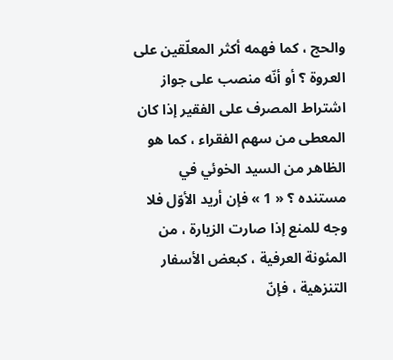والحج ، كما فهمه أكثر المعلّقين على العروة ؟ أو أنّه منصب على جواز اشتراط المصرف على الفقير إذا كان المعطى من سهم الفقراء ، كما هو الظاهر من السيد الخوئي في مستنده ؟ « 1 » فإن أريد الأوّل فلا وجه للمنع إذا صارت الزيارة ، من المئونة العرفية ، كبعض الأسفار التنزهية ، فإنّ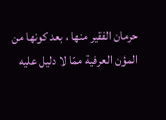حرمان الفقير منها ، بعد كونها من المؤن العرفية ممّا لا دليل عليه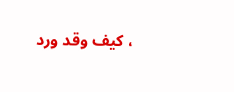، كيف وقد ورد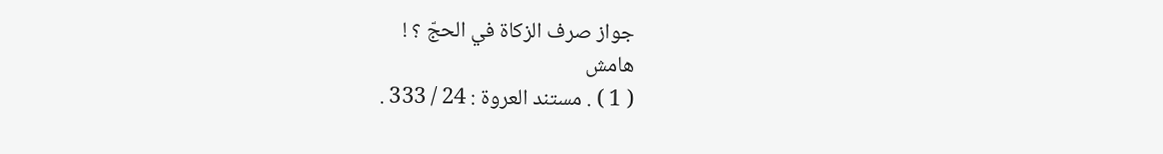جواز صرف الزكاة في الحجّ ؟ !
هامش
( 1 ) . مستند العروة : 24 / 333 .